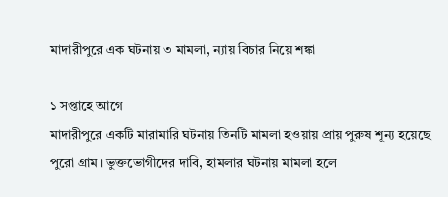মাদারীপুরে এক ঘটনায় ৩ মামলা, ন্যায় বিচার নিয়ে শঙ্কা

১ সপ্তাহে আগে
মাদারীপুরে একটি মারামারি ঘটনায় তিনটি মামলা হওয়ায় প্রায় পুরুষ শূন্য হয়েছে পুরো গ্রাম। ভুক্তভোগীদের দাবি, হামলার ঘটনায় মামলা হলে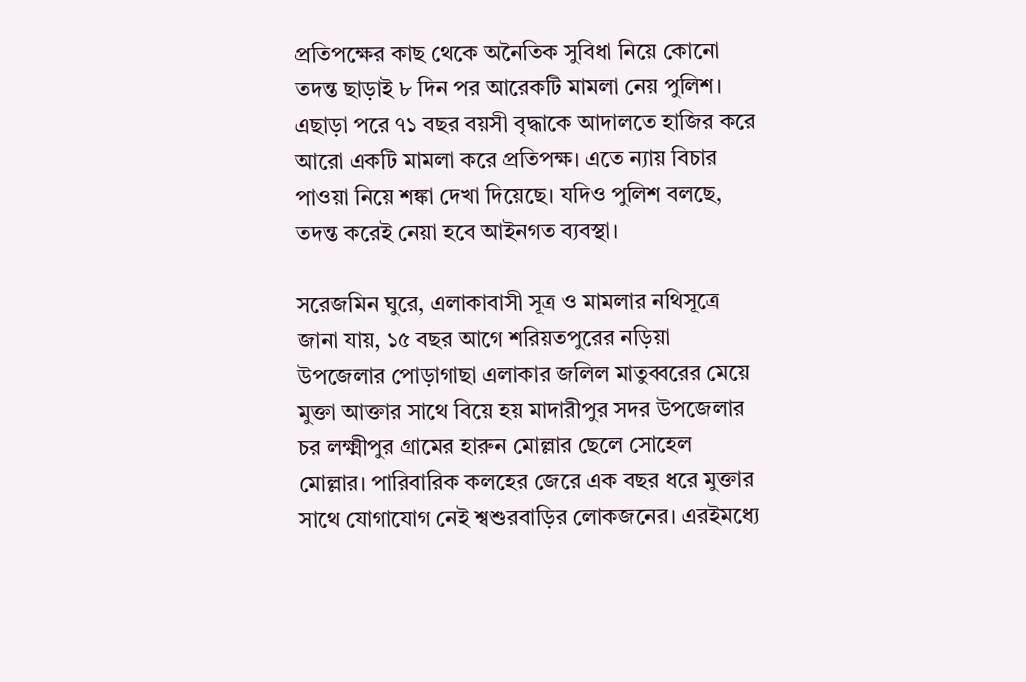প্রতিপক্ষের কাছ থেকে অনৈতিক সুবিধা নিয়ে কোনো তদন্ত ছাড়াই ৮ দিন পর আরেকটি মামলা নেয় পুলিশ। এছাড়া পরে ৭১ বছর বয়সী বৃদ্ধাকে আদালতে হাজির করে আরো একটি মামলা করে প্রতিপক্ষ। এতে ন্যায় বিচার পাওয়া নিয়ে শঙ্কা দেখা দিয়েছে। যদিও পুলিশ বলছে, তদন্ত করেই নেয়া হবে আইনগত ব্যবস্থা।

সরেজমিন ঘুরে, এলাকাবাসী সূত্র ও মামলার নথিসূত্রে জানা যায়, ১৫ বছর আগে শরিয়তপুরের নড়িয়া উপজেলার পোড়াগাছা এলাকার জলিল মাতুব্বরের মেয়ে মুক্তা আক্তার সাথে বিয়ে হয় মাদারীপুর সদর উপজেলার চর লক্ষ্মীপুর গ্রামের হারুন মোল্লার ছেলে সোহেল মোল্লার। পারিবারিক কলহের জেরে এক বছর ধরে মুক্তার সাথে যোগাযোগ নেই শ্বশুরবাড়ির লোকজনের। এরইমধ্যে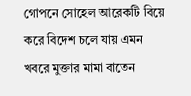গোপনে সোহেল আরেকটি বিয়ে করে বিদেশ চলে যায় এমন খবরে মুক্তার মামা বাতেন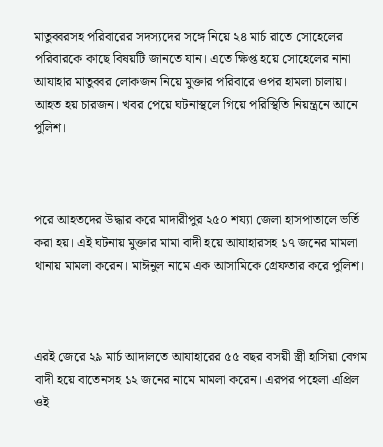মাতুব্বরসহ পরিবারের সদস্যদের সঙ্গে নিয়ে ২৪ মার্চ রাতে সোহেলের পরিবারকে কাছে বিষয়টি জানতে যান। এতে ক্ষিপ্ত হয়ে সোহেলের নানা আযাহার মাতুব্বর লোকজন নিয়ে মুক্তার পরিবারে ওপর হামলা চালায়। আহত হয় চারজন। খবর পেয়ে ঘটনাস্থলে গিয়ে পরিস্থিতি নিয়ন্ত্রনে আনে পুলিশ।



পরে আহতদের উদ্ধার করে মাদারীপুর ২৫০ শয্যা জেলা হাসপাতালে ভর্তি করা হয়। এই ঘটনায় মুক্তার মামা বাদী হয়ে আযাহারসহ ১৭ জনের মামলা থানায় মামলা করেন। মাঈনুল নামে এক আসামিকে গ্রেফতার করে পুলিশ।



এরই জেরে ২৯ মার্চ আদালতে আযাহারের ৫৫ বছর বসয়ী স্ত্রী হাসিয়া বেগম বাদী হয়ে বাতেনসহ ১২ জনের নামে মামলা করেন। এরপর পহেলা এপ্রিল ওই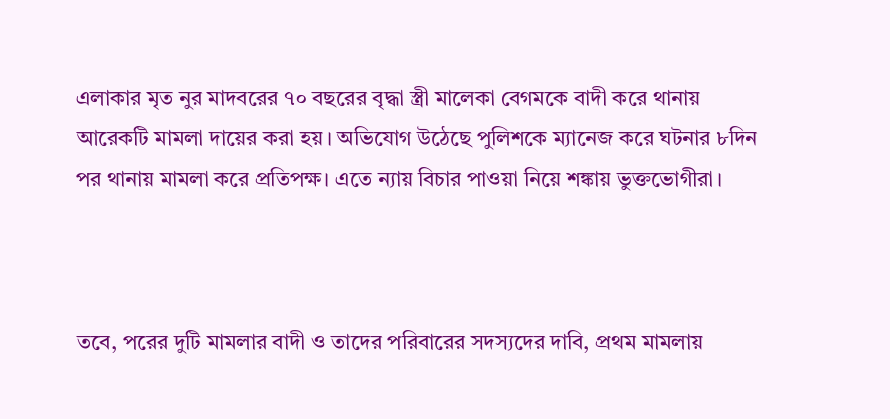এলাকার মৃত নুর মাদবরের ৭০ বছরের বৃদ্ধা স্ত্রী মালেকা বেগমকে বাদী করে থানায় আরেকটি মামলা দায়ের করা হয়। অভিযোগ উঠেছে পুলিশকে ম্যানেজ করে ঘটনার ৮দিন পর থানায় মামলা করে প্রতিপক্ষ। এতে ন্যায় বিচার পাওয়া নিয়ে শঙ্কায় ভুক্তভোগীরা।



তবে, পরের দুটি মামলার বাদী ও তাদের পরিবারের সদস্যদের দাবি, প্রথম মামলায়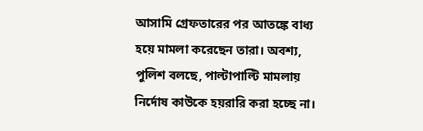আসামি গ্রেফতারের পর আতঙ্কে বাধ্য হয়ে মামলা করেছেন তারা। অবশ্য, পুলিশ বলছে, পাল্টাপাল্টি মামলায় নির্দোষ কাউকে হয়রারি করা হচ্ছে না।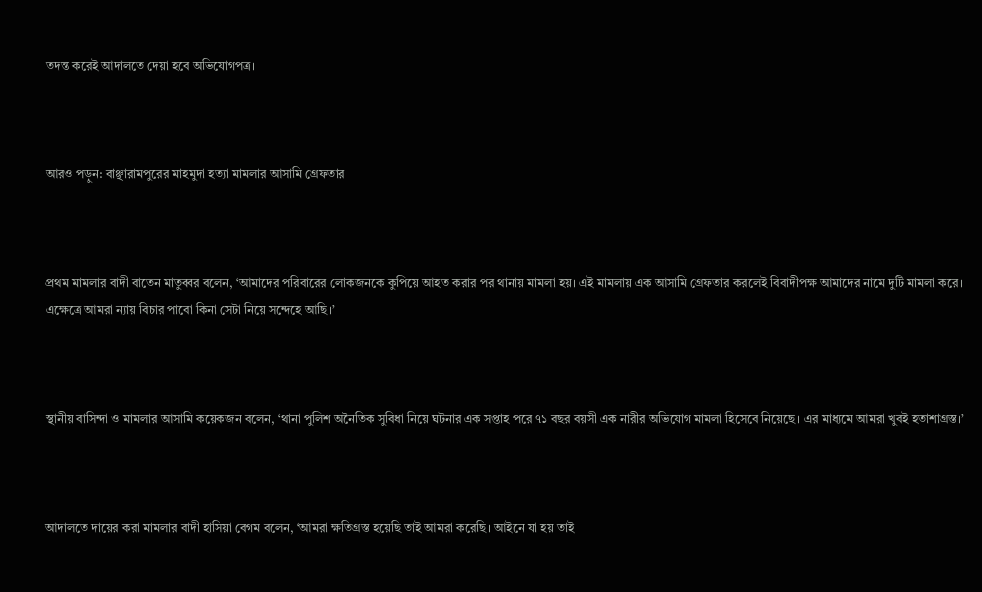তদন্ত করেই আদালতে দেয়া হবে অভিযোগপত্র।



আরও পড়ুন: বাঞ্ছারামপুরের মাহমুদা হত্যা মামলার আসামি গ্রেফতার



প্রথম মামলার বাদী বাতেন মাতুব্বর বলেন, ‘আমাদের পরিবারের লোকজনকে কুপিয়ে আহত করার পর থানায় মামলা হয়। এই মামলায় এক আসামি গ্রেফতার করলেই বিবাদীপক্ষ আমাদের নামে দুটি মামলা করে। এক্ষেত্রে আমরা ন্যায় বিচার পাবো কিনা সেটা নিয়ে সন্দেহে আছি।’



স্থানীয় বাসিন্দা ও মামলার আসামি কয়েকজন বলেন, ‘থানা পুলিশ অনৈতিক সুবিধা নিয়ে ঘটনার এক সপ্তাহ পরে ৭১ বছর বয়সী এক নারীর অভিযোগ মামলা হিসেবে নিয়েছে। এর মাধ্যমে আমরা খুবই হতাশাগ্রস্ত।’



আদালতে দায়ের করা মামলার বাদী হাসিয়া বেগম বলেন, ‘আমরা ক্ষতিগ্রস্ত হয়েছি তাই আমরা করেছি। আইনে যা হয় তাই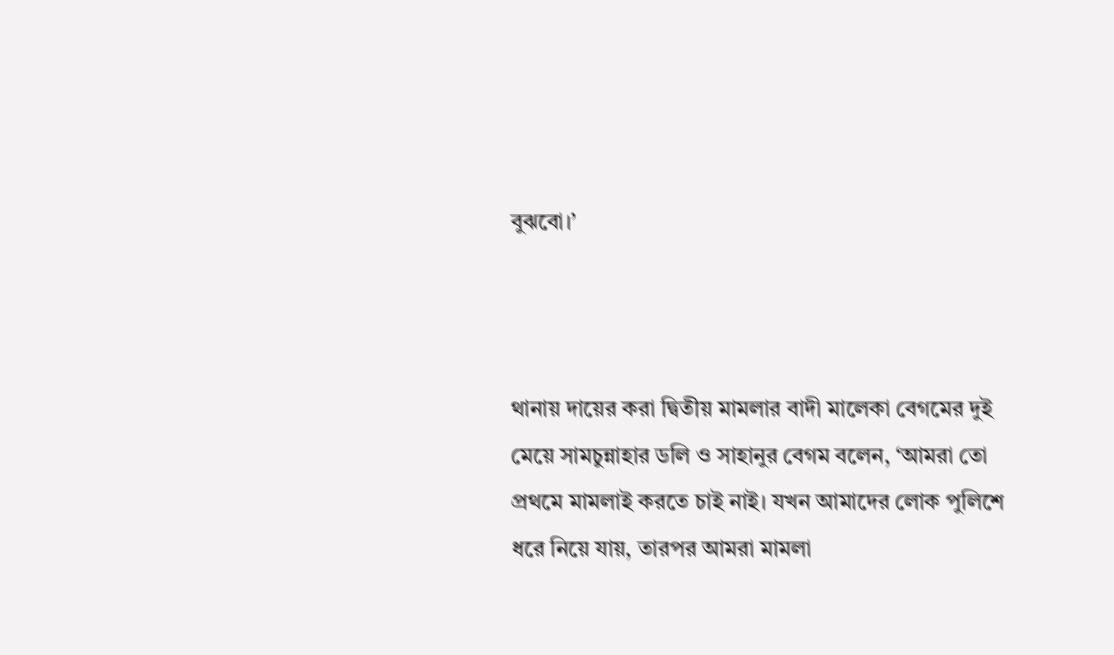বুঝবো।’



থানায় দায়ের করা দ্বিতীয় মামলার বাদী মালেকা বেগমের দুই মেয়ে সামচুন্নাহার ডলি ও সাহানুর বেগম বলেন, ‘আমরা তো প্রথমে মামলাই করতে চাই নাই। যখন আমাদের লোক পুলিশে ধরে নিয়ে যায়, তারপর আমরা মামলা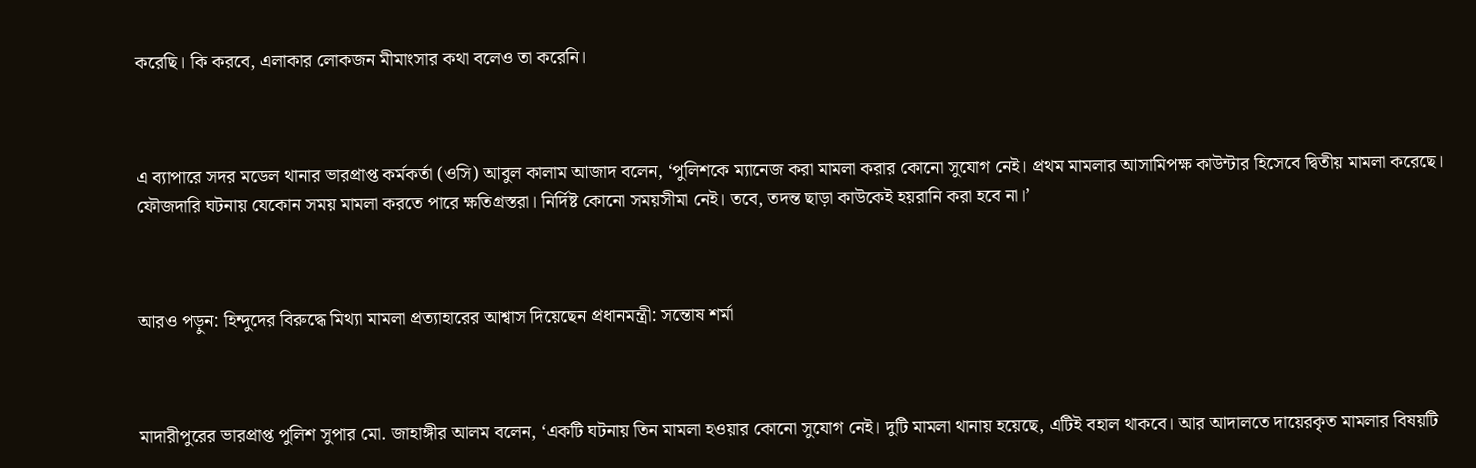করেছি। কি করবে, এলাকার লোকজন মীমাংসার কথা বলেও তা করেনি।



এ ব্যাপারে সদর মডেল থানার ভারপ্রাপ্ত কর্মকর্তা (ওসি) আবুল কালাম আজাদ বলেন, ‘পুলিশকে ম্যানেজ করা মামলা করার কোনো সুযোগ নেই। প্রথম মামলার আসামিপক্ষ কাউন্টার হিসেবে দ্বিতীয় মামলা করেছে। ফৌজদারি ঘটনায় যেকোন সময় মামলা করতে পারে ক্ষতিগ্রস্তরা। নির্দিষ্ট কোনো সময়সীমা নেই। তবে, তদন্ত ছাড়া কাউকেই হয়রানি করা হবে না।’



আরও পড়ুন: হিন্দুদের বিরুদ্ধে মিথ্যা মামলা প্রত্যাহারের আশ্বাস দিয়েছেন প্রধানমন্ত্রী: সন্তোষ শর্মা



মাদারীপুরের ভারপ্রাপ্ত পুলিশ সুপার মো. জাহাঙ্গীর আলম বলেন, ‘একটি ঘটনায় তিন মামলা হওয়ার কোনো সুযোগ নেই। দুটি মামলা থানায় হয়েছে, এটিই বহাল থাকবে। আর আদালতে দায়েরকৃত মামলার বিষয়টি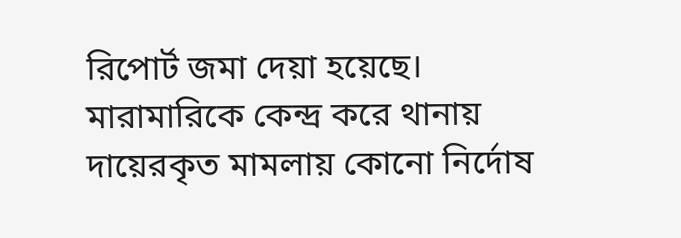রিপোর্ট জমা দেয়া হয়েছে। মারামারিকে কেন্দ্র করে থানায় দায়েরকৃত মামলায় কোনো নির্দোষ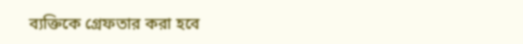ব্যক্তিকে গ্রেফতার করা হবে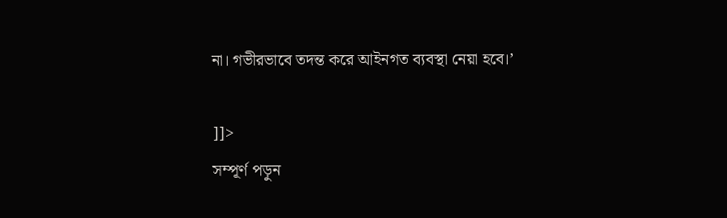না। গভীরভাবে তদন্ত করে আইনগত ব্যবস্থা নেয়া হবে।’

]]>
সম্পূর্ণ পড়ুন